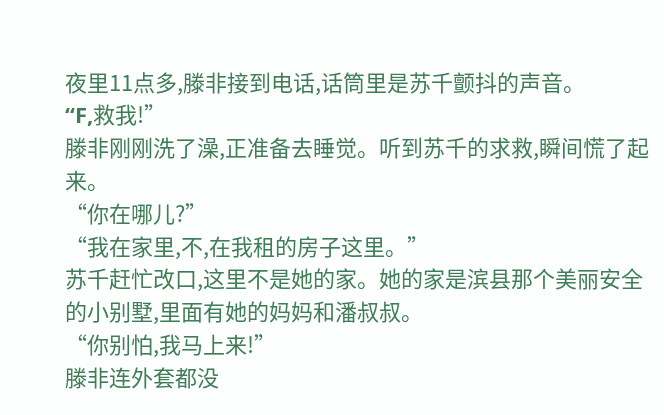夜里11点多,滕非接到电话,话筒里是苏千颤抖的声音。
“F,救我!”
滕非刚刚洗了澡,正准备去睡觉。听到苏千的求救,瞬间慌了起来。
“你在哪儿?”
“我在家里,不,在我租的房子这里。”
苏千赶忙改口,这里不是她的家。她的家是滨县那个美丽安全的小别墅,里面有她的妈妈和潘叔叔。
“你别怕,我马上来!”
滕非连外套都没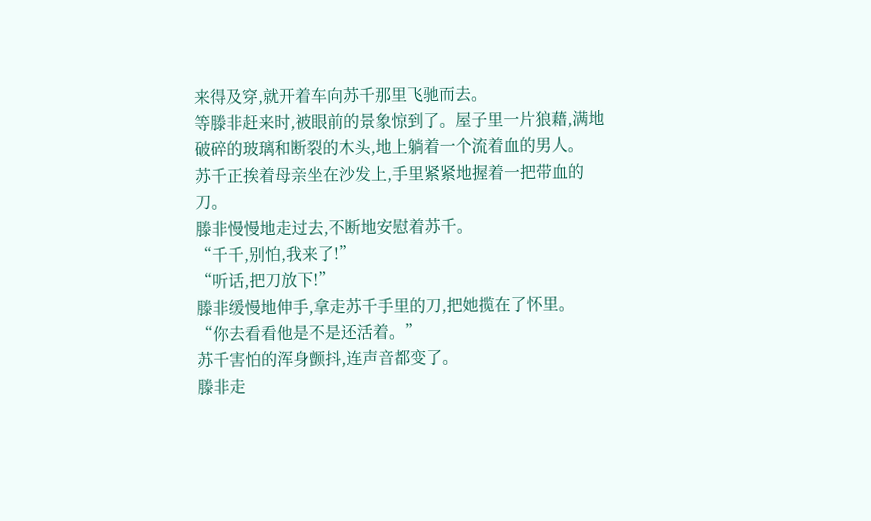来得及穿,就开着车向苏千那里飞驰而去。
等滕非赶来时,被眼前的景象惊到了。屋子里一片狼藉,满地破碎的玻璃和断裂的木头,地上躺着一个流着血的男人。
苏千正挨着母亲坐在沙发上,手里紧紧地握着一把带血的刀。
滕非慢慢地走过去,不断地安慰着苏千。
“千千,别怕,我来了!”
“听话,把刀放下!”
滕非缓慢地伸手,拿走苏千手里的刀,把她揽在了怀里。
“你去看看他是不是还活着。”
苏千害怕的浑身颤抖,连声音都变了。
滕非走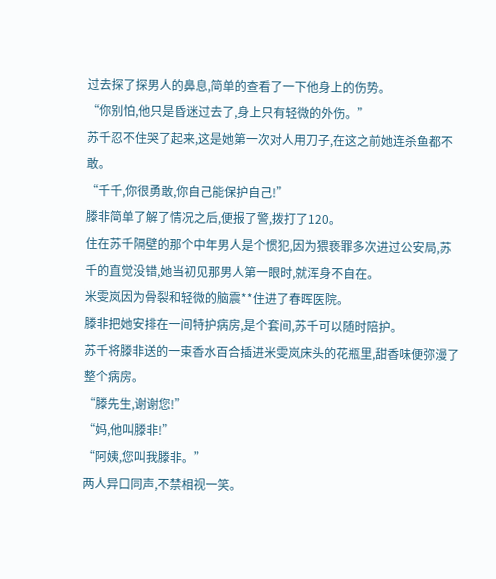过去探了探男人的鼻息,简单的查看了一下他身上的伤势。
“你别怕,他只是昏迷过去了,身上只有轻微的外伤。”
苏千忍不住哭了起来,这是她第一次对人用刀子,在这之前她连杀鱼都不敢。
“千千,你很勇敢,你自己能保护自己!”
滕非简单了解了情况之后,便报了警,拨打了120。
住在苏千隔壁的那个中年男人是个惯犯,因为猥亵罪多次进过公安局,苏千的直觉没错,她当初见那男人第一眼时,就浑身不自在。
米雯岚因为骨裂和轻微的脑震**住进了春晖医院。
滕非把她安排在一间特护病房,是个套间,苏千可以随时陪护。
苏千将滕非送的一束香水百合插进米雯岚床头的花瓶里,甜香味便弥漫了整个病房。
“滕先生,谢谢您!”
“妈,他叫滕非!”
“阿姨,您叫我滕非。”
两人异口同声,不禁相视一笑。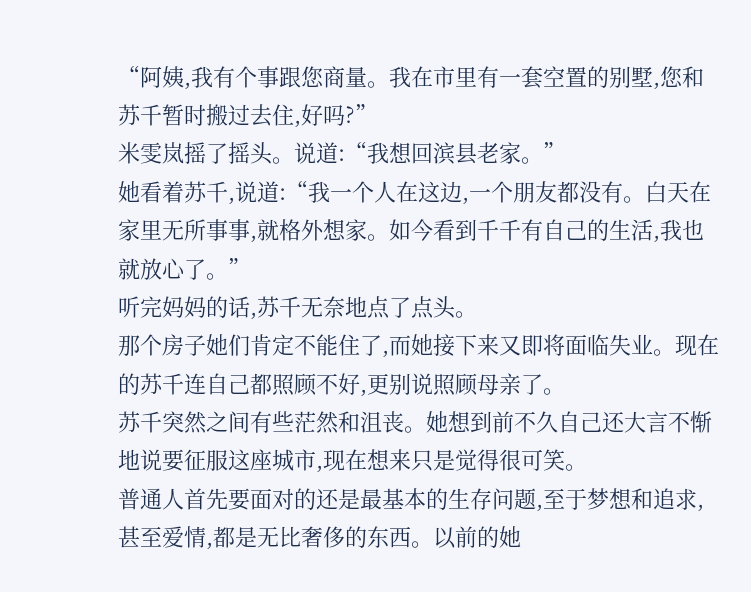“阿姨,我有个事跟您商量。我在市里有一套空置的别墅,您和苏千暂时搬过去住,好吗?”
米雯岚摇了摇头。说道:“我想回滨县老家。”
她看着苏千,说道:“我一个人在这边,一个朋友都没有。白天在家里无所事事,就格外想家。如今看到千千有自己的生活,我也就放心了。”
听完妈妈的话,苏千无奈地点了点头。
那个房子她们肯定不能住了,而她接下来又即将面临失业。现在的苏千连自己都照顾不好,更别说照顾母亲了。
苏千突然之间有些茫然和沮丧。她想到前不久自己还大言不惭地说要征服这座城市,现在想来只是觉得很可笑。
普通人首先要面对的还是最基本的生存问题,至于梦想和追求,甚至爱情,都是无比奢侈的东西。以前的她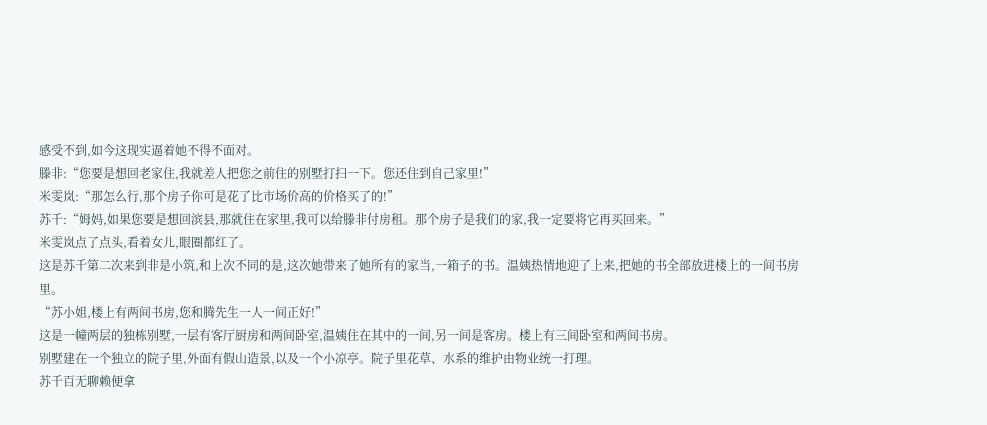感受不到,如今这现实逼着她不得不面对。
滕非:“您要是想回老家住,我就差人把您之前住的别墅打扫一下。您还住到自己家里!”
米雯岚:“那怎么行,那个房子你可是花了比市场价高的价格买了的!”
苏千:“姆妈,如果您要是想回滨县,那就住在家里,我可以给滕非付房租。那个房子是我们的家,我一定要将它再买回来。”
米雯岚点了点头,看着女儿,眼圈都红了。
这是苏千第二次来到非是小筑,和上次不同的是,这次她带来了她所有的家当,一箱子的书。温姨热情地迎了上来,把她的书全部放进楼上的一间书房里。
“苏小姐,楼上有两间书房,您和腾先生一人一间正好!”
这是一幢两层的独栋别墅,一层有客厅厨房和两间卧室,温姨住在其中的一间,另一间是客房。楼上有三间卧室和两间书房。
别墅建在一个独立的院子里,外面有假山造景,以及一个小凉亭。院子里花草、水系的维护由物业统一打理。
苏千百无聊赖便拿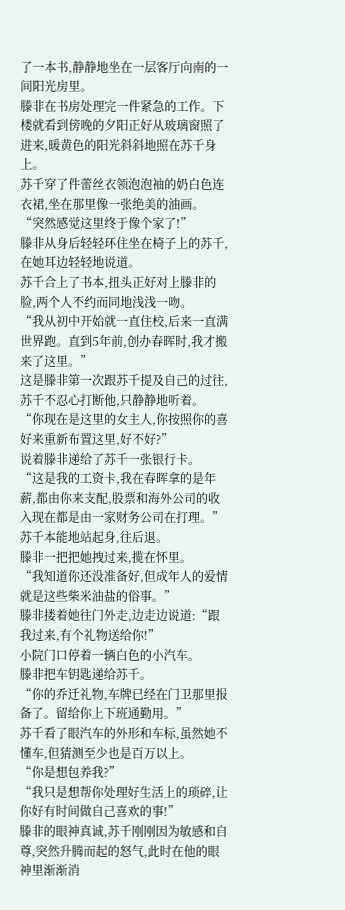了一本书,静静地坐在一层客厅向南的一间阳光房里。
滕非在书房处理完一件紧急的工作。下楼就看到傍晚的夕阳正好从玻璃窗照了进来,暖黄色的阳光斜斜地照在苏千身上。
苏千穿了件蕾丝衣领泡泡袖的奶白色连衣裙,坐在那里像一张绝美的油画。
“突然感觉这里终于像个家了!”
滕非从身后轻轻环住坐在椅子上的苏千,在她耳边轻轻地说道。
苏千合上了书本,扭头正好对上滕非的脸,两个人不约而同地浅浅一吻。
“我从初中开始就一直住校,后来一直满世界跑。直到5年前,创办春晖时,我才搬来了这里。”
这是滕非第一次跟苏千提及自己的过往,苏千不忍心打断他,只静静地听着。
“你现在是这里的女主人,你按照你的喜好来重新布置这里,好不好?”
说着滕非递给了苏千一张银行卡。
“这是我的工资卡,我在春晖拿的是年薪,都由你来支配,股票和海外公司的收入现在都是由一家财务公司在打理。”
苏千本能地站起身,往后退。
滕非一把把她拽过来,揽在怀里。
“我知道你还没准备好,但成年人的爱情就是这些柴米油盐的俗事。”
滕非搂着她往门外走,边走边说道:“跟我过来,有个礼物送给你!”
小院门口停着一辆白色的小汽车。
滕非把车钥匙递给苏千。
“你的乔迁礼物,车牌已经在门卫那里报备了。留给你上下班通勤用。”
苏千看了眼汽车的外形和车标,虽然她不懂车,但猜测至少也是百万以上。
“你是想包养我?”
“我只是想帮你处理好生活上的琐碎,让你好有时间做自己喜欢的事!”
滕非的眼神真诚,苏千刚刚因为敏感和自尊,突然升腾而起的怒气,此时在他的眼神里渐渐消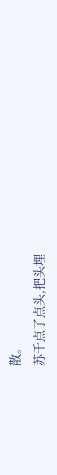散。
苏千点了点头,把头埋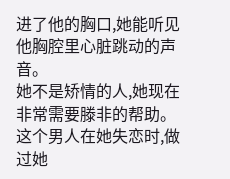进了他的胸口,她能听见他胸腔里心脏跳动的声音。
她不是矫情的人,她现在非常需要滕非的帮助。这个男人在她失恋时,做过她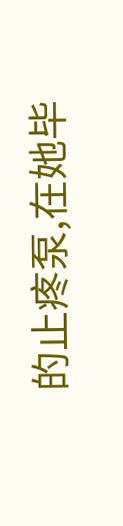的止疼泵,在她毕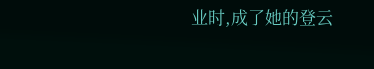业时,成了她的登云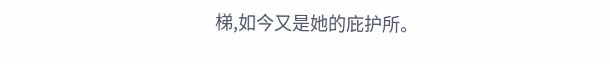梯,如今又是她的庇护所。